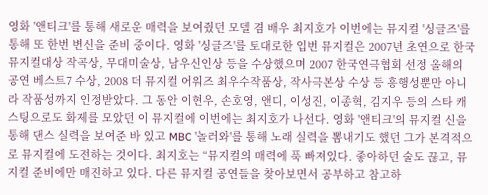영화 '앤티크'를 통해 새로운 매력을 보여줬던 모델 겸 배우 최지호가 이번에는 뮤지컬 '싱글즈'를 통해 또 한번 변신을 준비 중이다. 영화 '싱글즈'를 토대로한 입번 뮤지컬은 2007년 초연으로 한국뮤지컬대상 작곡상, 무대미술상, 남우신인상 등을 수상했으며 2007 한국연극협회 선정 올해의 공연 베스트7 수상, 2008 더 뮤지컬 어워즈 최우수작품상, 작사극본상 수상 등 흥행성뿐만 아니라 작품성까지 인정받았다. 그 동안 이현우, 손호영, 앤디, 이성진, 이종혁, 김지우 등의 스타 캐스팅으로도 화제를 모았던 이 뮤지컬에 이번에는 최지호가 나선다. 영화 '앤티크'의 뮤지컬 신을 통해 댄스 실력을 보여준 바 있고 MBC '놀러와'를 통해 노래 실력을 뽐내기도 했던 그가 본격적으로 뮤지컬에 도전하는 것이다. 최지호는 “뮤지컬의 매력에 푹 빠져있다. 좋아하던 술도 끊고, 뮤지컬 준비에만 매진하고 있다. 다른 뮤지컬 공연들을 찾아보면서 공부하고 참고하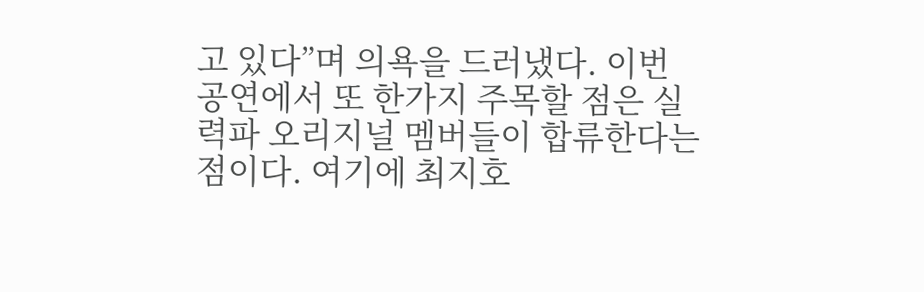고 있다”며 의욕을 드러냈다. 이번 공연에서 또 한가지 주목할 점은 실력파 오리지널 멤버들이 합류한다는 점이다. 여기에 최지호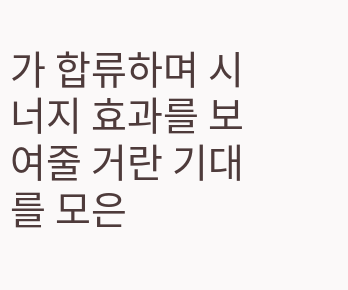가 합류하며 시너지 효과를 보여줄 거란 기대를 모은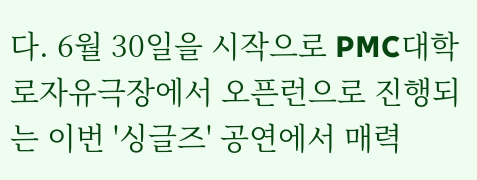다. 6월 30일을 시작으로 PMC대학로자유극장에서 오픈런으로 진행되는 이번 '싱글즈' 공연에서 매력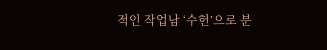적인 작업남 ‘수헌’으로 분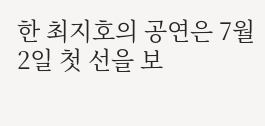한 최지호의 공연은 7월 2일 첫 선을 보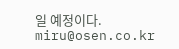일 예정이다. miru@osen.co.kr